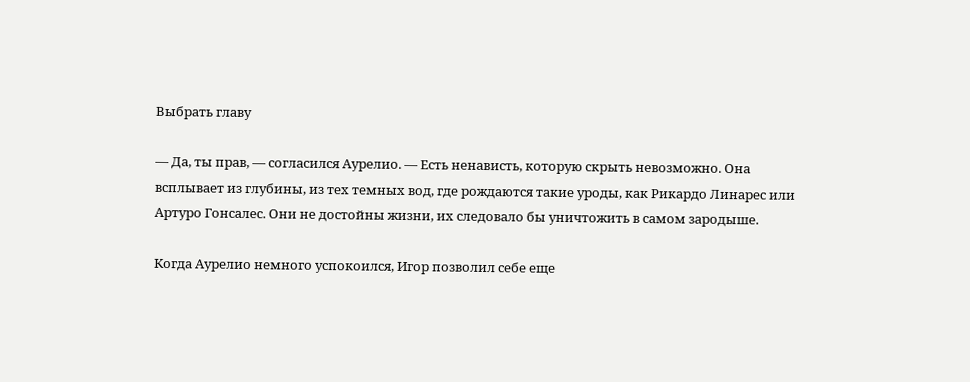Выбрать главу

— Да, ты прав, — согласился Аурелио. — Есть ненависть, которую скрыть невозможно. Она всплывает из глубины, из тех темных вод, где рождаются такие уроды, как Рикардо Линарес или Артуро Гонсалес. Они не достойны жизни, их следовало бы уничтожить в самом зародыше.

Когда Аурелио немного успокоился, Игор позволил себе еще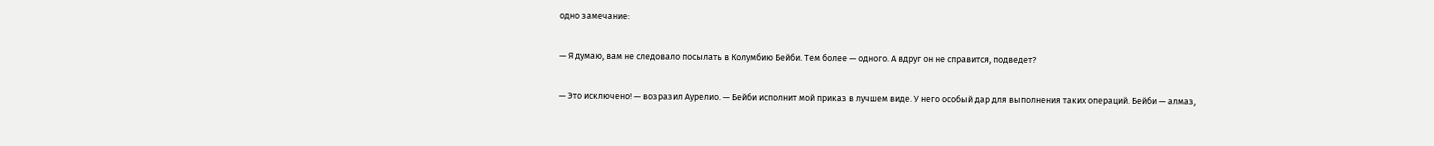одно замечание:

— Я думаю, вам не следовало посылать в Колумбию Бейби. Тем более — одного. А вдруг он не справится, подведет?

— Это исключено! — возразил Аурелио. — Бейби исполнит мой приказ в лучшем виде. У него особый дар для выполнения таких операций. Бейби — алмаз,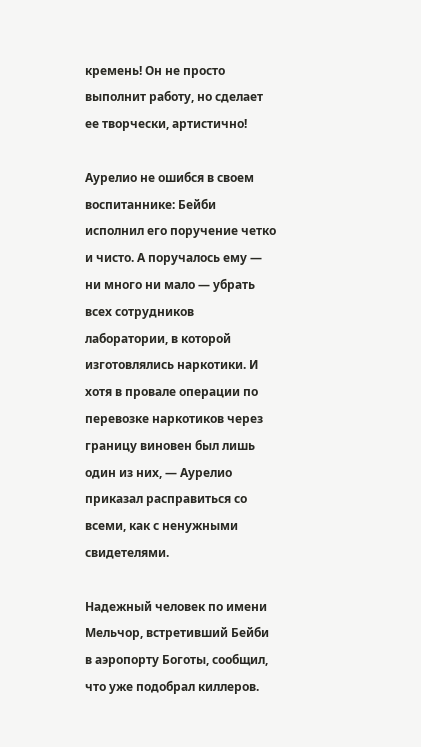кремень! Он не просто выполнит работу, но сделает ее творчески, артистично!

Аурелио не ошибся в своем воспитаннике: Бейби исполнил его поручение четко и чисто. А поручалось ему — ни много ни мало — убрать всех сотрудников лаборатории, в которой изготовлялись наркотики. И хотя в провале операции по перевозке наркотиков через границу виновен был лишь один из них, — Аурелио приказал расправиться со всеми, как с ненужными свидетелями.

Надежный человек по имени Мельчор, встретивший Бейби в аэропорту Боготы, сообщил, что уже подобрал киллеров.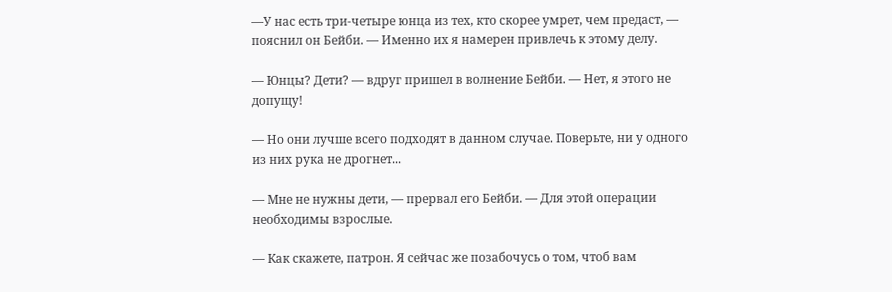—У нас есть три-четыре юнца из тех, кто скорее умрет, чем предаст, — пояснил он Бейби. — Именно их я намерен привлечь к этому делу.

— Юнцы? Дети? — вдруг пришел в волнение Бейби. — Нет, я этого не допущу!

— Но они лучше всего подходят в данном случае. Поверьте, ни у одного из них рука не дрогнет...

— Мне не нужны дети, — прервал его Бейби. — Для этой операции необходимы взрослые.

— Как скажете, патрон. Я сейчас же позабочусь о том, чтоб вам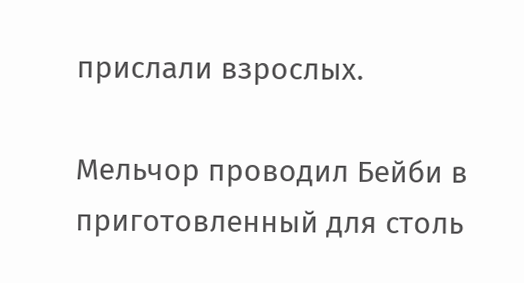прислали взрослых.

Мельчор проводил Бейби в приготовленный для столь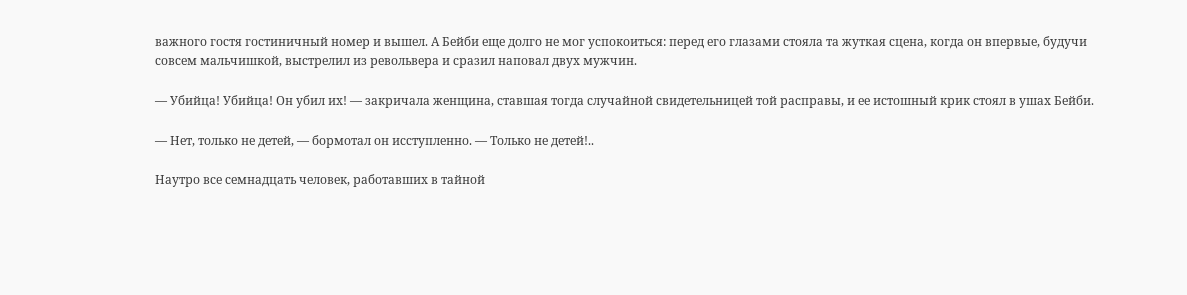важного гостя гостиничный номер и вышел. А Бейби еще долго не мог успокоиться: перед его глазами стояла та жуткая сцена, когда он впервые, будучи совсем мальчишкой, выстрелил из револьвера и сразил наповал двух мужчин.

— Убийца! Убийца! Он убил их! — закричала женщина, ставшая тогда случайной свидетельницей той расправы, и ее истошный крик стоял в ушах Бейби.

— Нет, только не детей, — бормотал он исступленно. — Только не детей!..

Наутро все семнадцать человек, работавших в тайной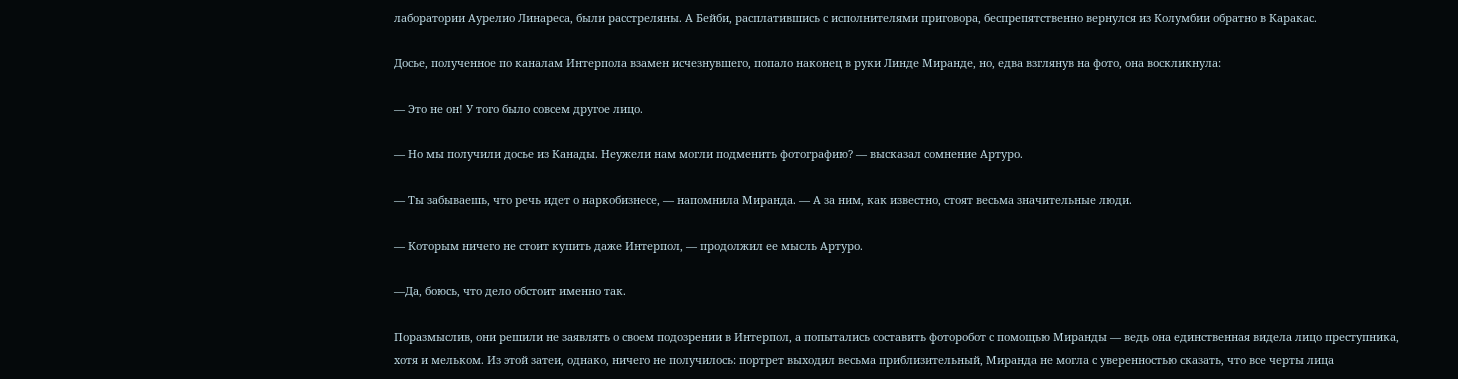лаборатории Аурелио Линареса, были расстреляны. А Бейби, расплатившись с исполнителями приговора, беспрепятственно вернулся из Колумбии обратно в Каракас.

Досье, полученное по каналам Интерпола взамен исчезнувшего, попало наконец в руки Линде Миранде, но, едва взглянув на фото, она воскликнула:

— Это не он! У того было совсем другое лицо.

— Но мы получили досье из Канады. Неужели нам могли подменить фотографию? — высказал сомнение Артуро.

— Ты забываешь, что речь идет о наркобизнесе, — напомнила Миранда. — А за ним, как известно, стоят весьма значительные люди.

— Которым ничего не стоит купить даже Интерпол, — продолжил ее мысль Артуро.

—Да, боюсь, что дело обстоит именно так.

Поразмыслив, они решили не заявлять о своем подозрении в Интерпол, а попытались составить фоторобот с помощью Миранды — ведь она единственная видела лицо преступника, хотя и мельком. Из этой затеи, однако, ничего не получилось: портрет выходил весьма приблизительный, Миранда не могла с уверенностью сказать, что все черты лица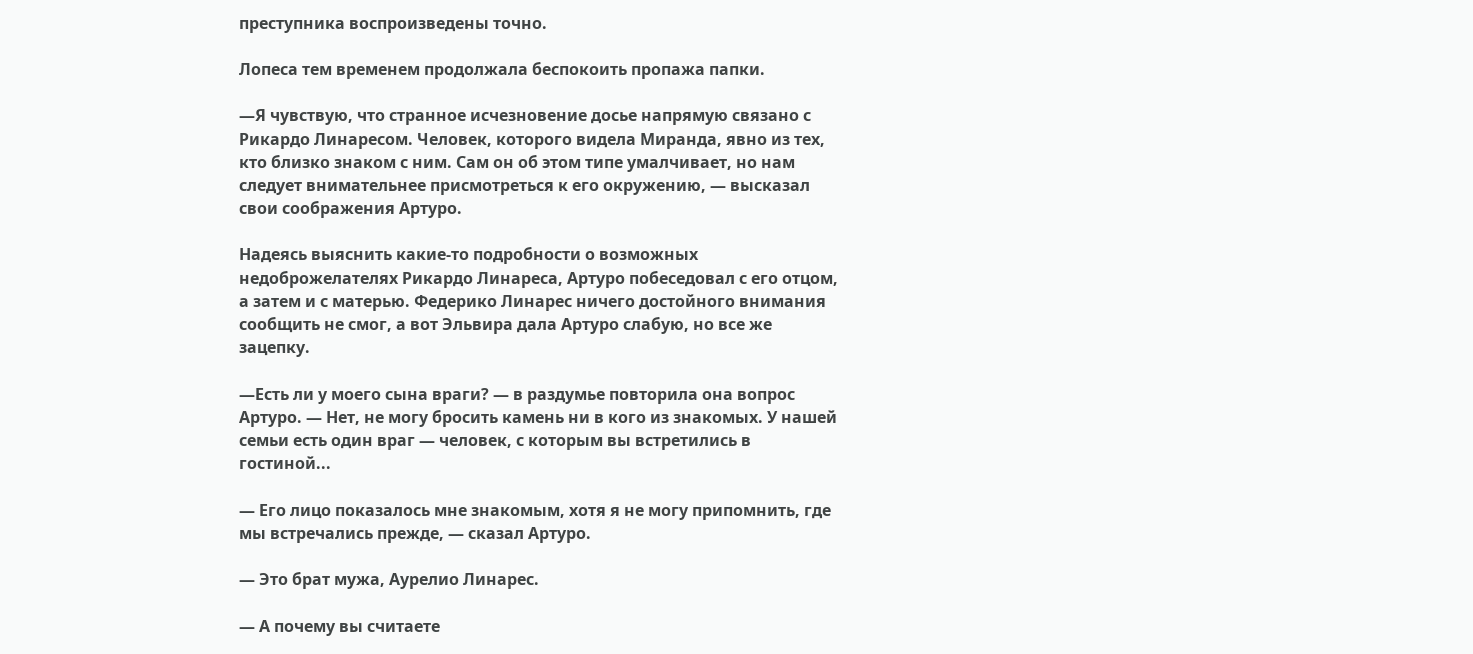преступника воспроизведены точно.

Лопеса тем временем продолжала беспокоить пропажа папки.

—Я чувствую, что странное исчезновение досье напрямую связано с Рикардо Линаресом. Человек, которого видела Миранда, явно из тех, кто близко знаком с ним. Сам он об этом типе умалчивает, но нам следует внимательнее присмотреться к его окружению, — высказал свои соображения Артуро.

Надеясь выяснить какие-то подробности о возможных недоброжелателях Рикардо Линареса, Артуро побеседовал с его отцом, а затем и с матерью. Федерико Линарес ничего достойного внимания сообщить не смог, а вот Эльвира дала Артуро слабую, но все же зацепку.

—Есть ли у моего сына враги? — в раздумье повторила она вопрос Артуро. — Нет, не могу бросить камень ни в кого из знакомых. У нашей семьи есть один враг — человек, с которым вы встретились в гостиной...

— Его лицо показалось мне знакомым, хотя я не могу припомнить, где мы встречались прежде, — сказал Артуро.

— Это брат мужа, Аурелио Линарес.

— А почему вы считаете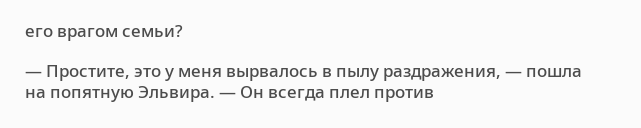его врагом семьи?

— Простите, это у меня вырвалось в пылу раздражения, — пошла на попятную Эльвира. — Он всегда плел против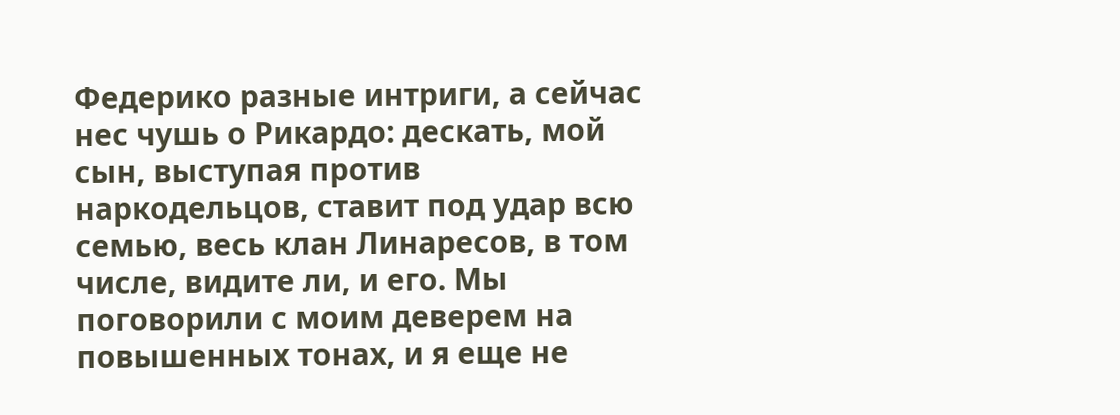Федерико разные интриги, а сейчас нес чушь о Рикардо: дескать, мой сын, выступая против наркодельцов, ставит под удар всю семью, весь клан Линаресов, в том числе, видите ли, и его. Мы поговорили с моим деверем на повышенных тонах, и я еще не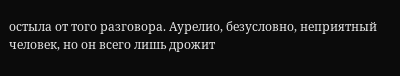остыла от того разговора. Аурелио, безусловно, неприятный человек, но он всего лишь дрожит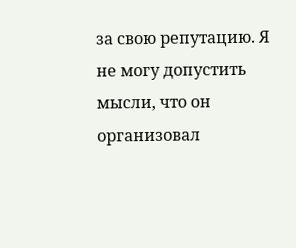за свою репутацию. Я не могу допустить мысли, что он организовал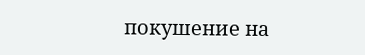покушение на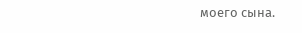моего сына.